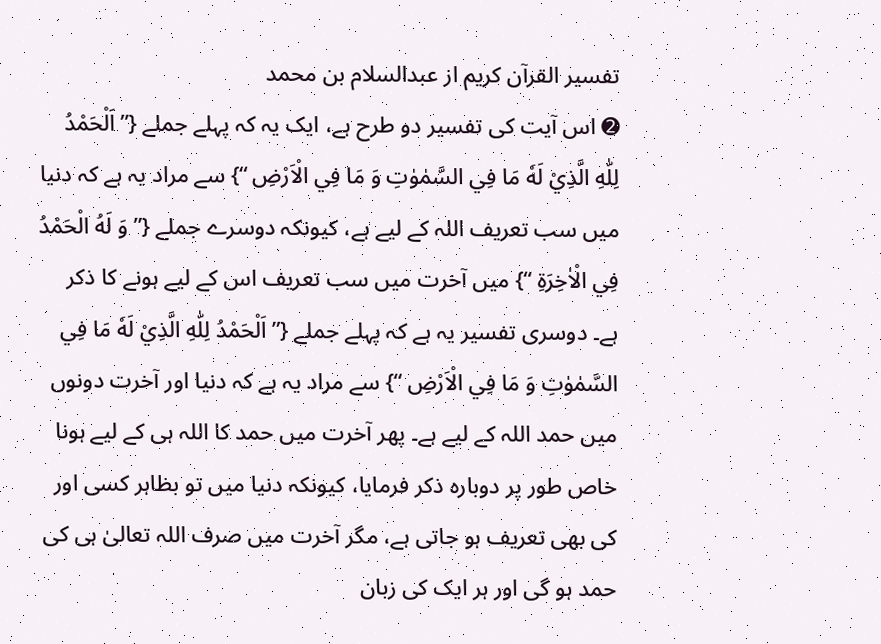تفسیر القرآن کریم از عبدالسلام بن محمد
➋ اس آیت کی تفسیر دو طرح ہے، ایک یہ کہ پہلے جملے {” اَلْحَمْدُ لِلّٰهِ الَّذِيْ لَهٗ مَا فِي السَّمٰوٰتِ وَ مَا فِي الْاَرْضِ “} سے مراد یہ ہے کہ دنیا میں سب تعریف اللہ کے لیے ہے، کیونکہ دوسرے جملے {” وَ لَهُ الْحَمْدُ فِي الْاٰخِرَةِ “} میں آخرت میں سب تعریف اس کے لیے ہونے کا ذکر ہے۔ دوسری تفسیر یہ ہے کہ پہلے جملے {” اَلْحَمْدُ لِلّٰهِ الَّذِيْ لَهٗ مَا فِي السَّمٰوٰتِ وَ مَا فِي الْاَرْضِ “} سے مراد یہ ہے کہ دنیا اور آخرت دونوں میں حمد اللہ کے لیے ہے۔ پھر آخرت میں حمد کا اللہ ہی کے لیے ہونا خاص طور پر دوبارہ ذکر فرمایا، کیونکہ دنیا میں تو بظاہر کسی اور کی بھی تعریف ہو جاتی ہے، مگر آخرت میں صرف اللہ تعالیٰ ہی کی حمد ہو گی اور ہر ایک کی زبان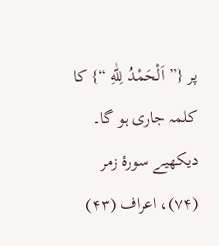پر {” اَلْحَمْدُ لِلّٰهِ “} کا کلمہ جاری ہو گا۔ دیکھیے سورۂ زمر (۷۴)، اعراف (۴۳)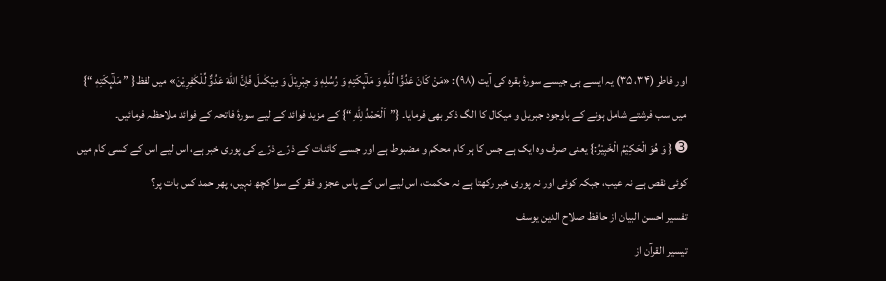اور فاطر (۳۴، ۳۵) یہ ایسے ہی جیسے سورۂ بقرہ کی آیت (۹۸): «مَنْ كَانَ عَدُوًّا لِّلّٰهِ وَ مَلٰٓىِٕكَتِهٖ وَ رُسُلِهٖ وَ جِبْرِيْلَ وَ مِيْكٰىلَ فَاِنَّ اللّٰهَ عَدُوٌّ لِّلْكٰفِرِيْنَ» میں لفظ{ ” مَلٰٓىِٕكَتِهٖ “} میں سب فرشتے شامل ہونے کے باوجود جبریل و میکال کا الگ ذکر بھی فرمایا۔ {”اَلْحَمْدُ لِلّٰهِ “} کے مزید فوائد کے لیے سورۂ فاتحہ کے فوائد ملاحظہ فرمائیں۔
➌ { وَ هُوَ الْحَكِيْمُ الْخَبِيْرُ:} یعنی صرف وہ ایک ہے جس کا ہر کام محکم و مضبوط ہے اور جسے کائنات کے ذرّے ذرّے کی پوری خبر ہے، اس لیے اس کے کسی کام میں کوئی نقص ہے نہ عیب، جبکہ کوئی اور نہ پوری خبر رکھتا ہے نہ حکمت، اس لیے اس کے پاس عجز و فقر کے سوا کچھ نہیں، پھر حمد کس بات پر؟
تفسیر احسن البیان از حافظ صلاح الدین یوسف
تيسير القرآن از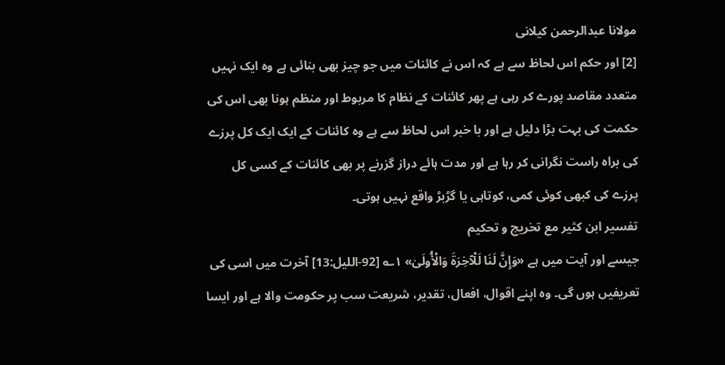مولانا عبدالرحمن کیلانی
[2] اور حکم اس لحاظ سے ہے کہ اس نے کائنات میں جو چیز بھی بنائی ہے وہ ایک نہیں متعدد مقاصد پورے کر رہی ہے پھر کائنات کے نظام کا مربوط اور منظم ہونا بھی اس کی حکمت کی بہت بڑا دلیل ہے اور با خبر اس لحاظ سے ہے وہ کائنات کے ایک ایک کل پرزے کی براہ راست نگرانی کر رہا ہے اور مدت ہائے دراز گزرنے پر بھی کائنات کے کسی کل پرزے کی کبھی کوئی کمی، کوتاہی یا گڑبڑ واقع نہیں ہوتی۔
تفسیر ابن کثیر مع تخریج و تحکیم
جیسے اور آیت میں ہے «وَإِنَّ لَنَا لَلْآخِرَةَ وَالْأُولَىٰ» ۱؎ [92-الليل:13] آخرت میں اسی کی تعریفیں ہوں گی۔ وہ اپنے اقوال، افعال، تقدیر، شریعت سب پر حکومت والا ہے اور ایسا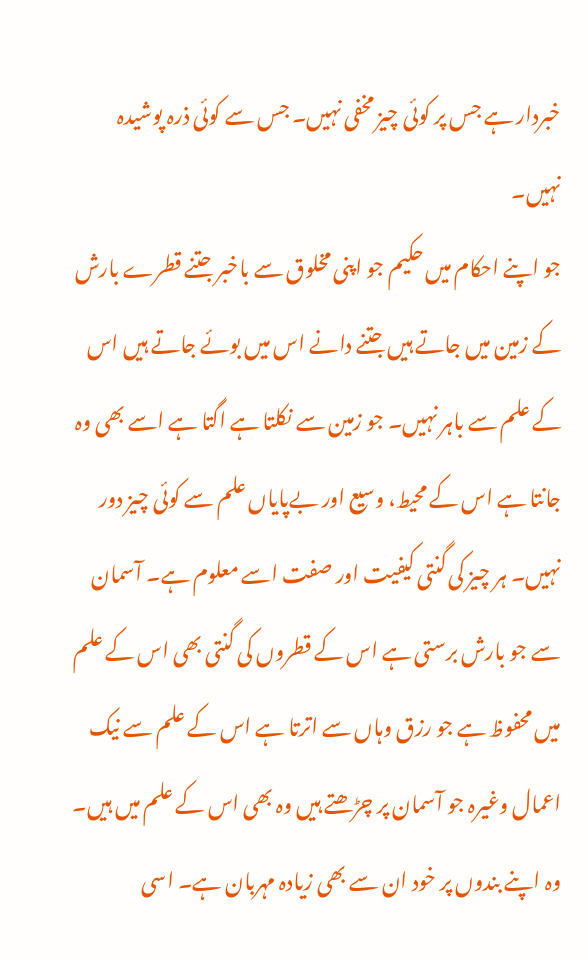خبردار ہے جس پر کوئی چیز مخفی نہیں۔ جس سے کوئی ذرہ پوشیدہ نہیں۔
جو اپنے احکام میں حکیم جو اپنی مخلوق سے باخبر جتنے قطرے بارش کے زمین میں جاتے ہیں جتنے دانے اس میں بوئے جاتے ہیں اس کے علم سے باہر نہیں۔ جو زمین سے نکلتا ہے اگتا ہے اسے بھی وہ جانتا ہے اس کے محیط، وسیع اور بےپایاں علم سے کوئی چیز دور نہیں۔ ہر چیز کی گنتی کیفیت اور صفت اسے معلوم ہے۔ آسمان سے جو بارش برستی ہے اس کے قطروں کی گنتی بھی اس کے علم میں محفوظ ہے جو رزق وہاں سے اترتا ہے اس کے علم سے نیک اعمال وغیرہ جو آسمان پر چڑھتے ہیں وہ بھی اس کے علم میں ہیں۔
وہ اپنے بندوں پر خود ان سے بھی زیادہ مہربان ہے۔ اسی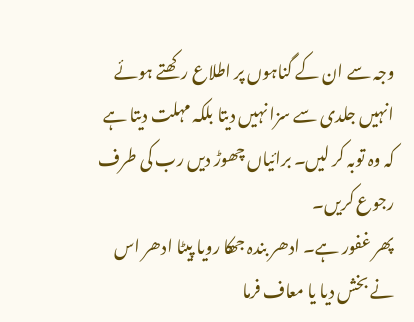وجہ سے ان کے گناہوں پر اطلاع رکھتے ہوئے انہیں جلدی سے سزا نہیں دیتا بلکہ مہلت دیتا ہے کہ وہ توبہ کر لیں۔ برائیاں چھوڑ دیں رب کی طرف رجوع کریں۔
پھر غفور ہے۔ ادھر بندہ جھکا رویا پیٹا ادھر اس نے بخش دیا یا معاف فرما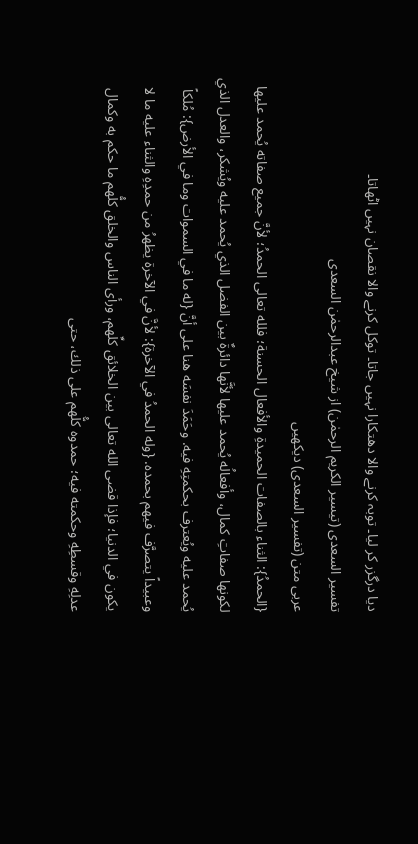دیا درگزر کر لیا۔ توبہ کرنے والا دھتکارا نہیں جاتا۔ توکل کرنے والا نقصان نہیں اٹھاتا۔
تفسیر السعدی (تیسیر الکریم الرحمٰن) از شیخ عبدالرحمٰن السعدی
عربی متن (تفسیر السعدی) دیکھیں
{الحمدُ}: الثناء بالصفات الحميدةِ والأفعال الحسنة؛ فلله تعالى الحمدُ؛ لأنَّ جميع صفاته يُحمد عليها لكونها صفاتِ كمال، وأفعالُه يُحمد عليها لأنَّها دائرةٌ بين الفضل الذي يُحمد عليه ويُشكر، والعدل الذي يُحمد عليه ويُعترف بحكمتِهِ فيه. وحَمَدَ نفسَه هنا على أنَّ {له ما في السموات وما في الأرض}: مُلكاً وعبيداً يتصرَّف فيهم بحمده. {وله الحمدُ في الآخرة}: لأنَّ في الآخرة يظهرُ من حمدِهِ والثناء عليه ما لا يكون في الدنيا؛ فإذا قضى الله تعالى بين الخلائق كلِّهم، ورأى الناس والخلق كلُّهم ما حكم به وكمال عدلِهِ وقسطِهِ وحكمته فيه؛ حمدوه كلُّهم على ذلك، حتى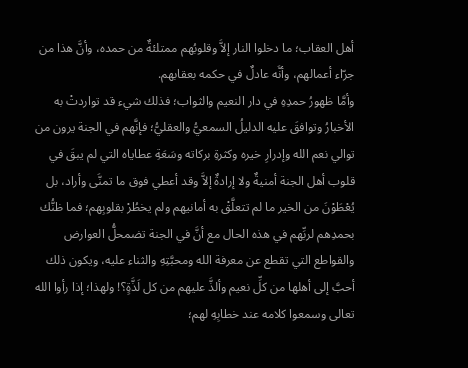أهل العقاب؛ ما دخلوا النار إلاَّ وقلوبُهم ممتلئةٌ من حمده، وأنَّ هذا من جرّاء أعمالهم، وأنَّه عادلٌ في حكمه بعقابهم.
وأمَّا ظهورُ حمدِهِ في دار النعيم والثواب؛ فذلك شيء قد تواردتْ به الأخبارُ وتوافقَ عليه الدليلُ السمعيُّ والعقليُّ؛ فإنَّهم في الجنة يرون من توالي نعم الله وإدرارِ خيره وكثرةِ بركاته وسَعَةِ عطاياه التي لم يبقَ في قلوب أهل الجنة أمنيةٌ ولا إرادةٌ إلاَّ وقد أعطي فوق ما تمنَّى وأراد، بل يُعْطَوْنَ من الخير ما لم تتعلَّقْ به أمانيهم ولم يخطُرْ بقلوبِهم؛ فما ظنُّك بحمدِهم لربِّهم في هذه الحال مع أنَّ في الجنة تضمحلُّ العوارض والقواطع التي تقطع عن معرفة الله ومحبَّتِهِ والثناء عليه، ويكون ذلك أحبَّ إلى أهلها من كلِّ نعيم وألذَّ عليهم من كل لَذَّةٍ؟! ولهذا؛ إذا رأوا الله تعالى وسمعوا كلامه عند خطابِهِ لهم؛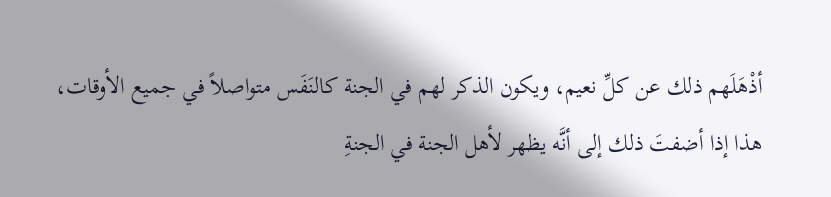أذْهَلَهم ذلك عن كلِّ نعيم، ويكون الذكر لهم في الجنة كالنَفَس متواصلاً في جميع الأوقات، هذا إذا أضفتَ ذلك إلى أنَّه يظهر لأهل الجنة في الجنةِ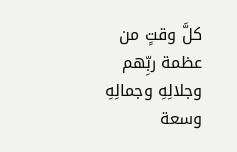كلَّ وقتٍ من عظمة ربِّهم وجلالِهِ وجمالِهِ وسعة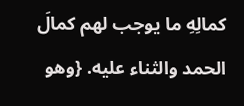كمالِهِ ما يوجب لهم كمالَ الحمد والثناء عليه. {وهو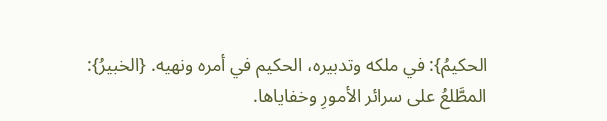الحكيمُ}: في ملكه وتدبيره، الحكيم في أمره ونهيه. {الخبيرُ}: المطَّلعُ على سرائر الأمورِ وخفاياها.